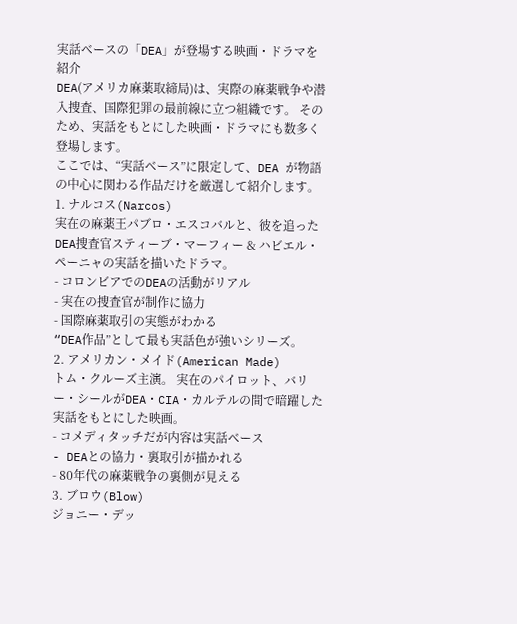実話ベースの「DEA」が登場する映画・ドラマを紹介
DEA(アメリカ麻薬取締局)は、実際の麻薬戦争や潜入捜査、国際犯罪の最前線に立つ組織です。 そのため、実話をもとにした映画・ドラマにも数多く登場します。
ここでは、“実話ベース”に限定して、DEA が物語の中心に関わる作品だけを厳選して紹介します。
1. ナルコス(Narcos)
実在の麻薬王パブロ・エスコバルと、彼を追った DEA捜査官スティーブ・マーフィー & ハビエル・ペーニャの実話を描いたドラマ。
- コロンビアでのDEAの活動がリアル
- 実在の捜査官が制作に協力
- 国際麻薬取引の実態がわかる
“DEA作品”として最も実話色が強いシリーズ。
2. アメリカン・メイド(American Made)
トム・クルーズ主演。 実在のパイロット、バリー・シールがDEA・CIA・カルテルの間で暗躍した実話をもとにした映画。
- コメディタッチだが内容は実話ベース
- DEAとの協力・裏取引が描かれる
- 80年代の麻薬戦争の裏側が見える
3. ブロウ(Blow)
ジョニー・デッ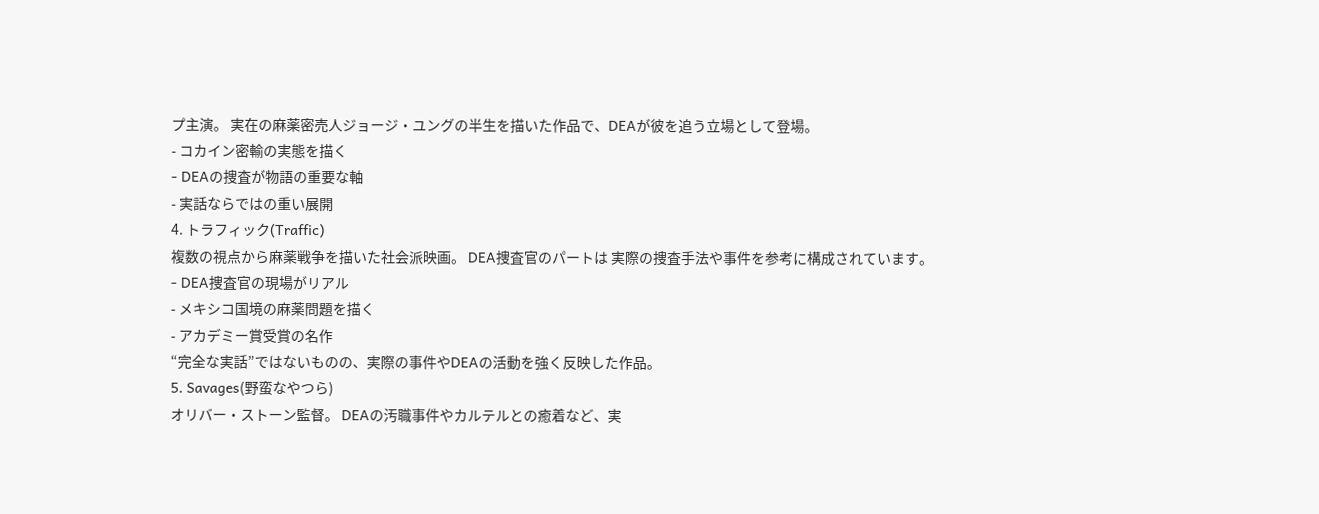プ主演。 実在の麻薬密売人ジョージ・ユングの半生を描いた作品で、DEAが彼を追う立場として登場。
- コカイン密輸の実態を描く
- DEAの捜査が物語の重要な軸
- 実話ならではの重い展開
4. トラフィック(Traffic)
複数の視点から麻薬戦争を描いた社会派映画。 DEA捜査官のパートは 実際の捜査手法や事件を参考に構成されています。
- DEA捜査官の現場がリアル
- メキシコ国境の麻薬問題を描く
- アカデミー賞受賞の名作
“完全な実話”ではないものの、実際の事件やDEAの活動を強く反映した作品。
5. Savages(野蛮なやつら)
オリバー・ストーン監督。 DEAの汚職事件やカルテルとの癒着など、実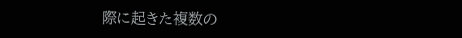際に起きた複数の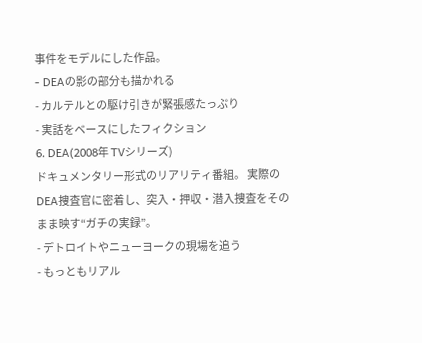事件をモデルにした作品。
- DEAの影の部分も描かれる
- カルテルとの駆け引きが緊張感たっぷり
- 実話をベースにしたフィクション
6. DEA(2008年 TVシリーズ)
ドキュメンタリー形式のリアリティ番組。 実際のDEA捜査官に密着し、突入・押収・潜入捜査をそのまま映す“ガチの実録”。
- デトロイトやニューヨークの現場を追う
- もっともリアル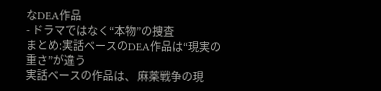なDEA作品
- ドラマではなく“本物”の捜査
まとめ:実話ベースのDEA作品は“現実の重さ”が違う
実話ベースの作品は、 麻薬戦争の現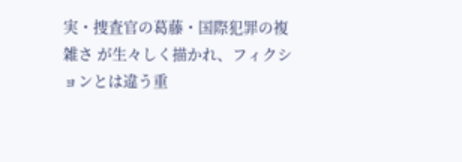実・捜査官の葛藤・国際犯罪の複雑さ が生々しく描かれ、フィクションとは違う重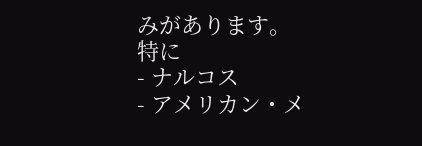みがあります。
特に
- ナルコス
- アメリカン・メ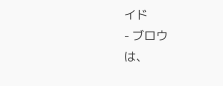イド
- ブロウ
は、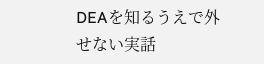DEAを知るうえで外せない実話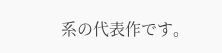系の代表作です。